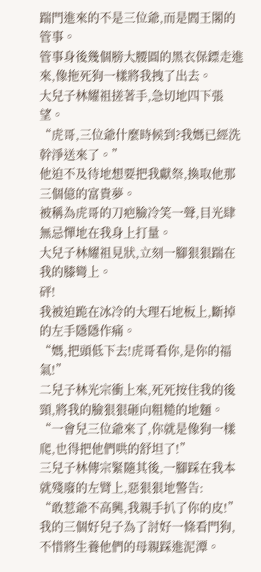踹門進來的不是三位爺,而是閻王閣的管事。
管事身後幾個膀大腰圓的黑衣保鏢走進來,像拖死狗一樣將我拽了出去。
大兒子林耀祖搓著手,急切地四下張望。
“虎哥,三位爺什麼時候到?我媽已經洗幹淨送來了。”
他迫不及待地想要把我獻祭,換取他那三個億的富貴夢。
被稱為虎哥的刀疤臉冷笑一聲,目光肆無忌憚地在我身上打量。
大兒子林耀祖見狀,立刻一腳狠狠踹在我的膝彎上。
砰!
我被迫跪在冰冷的大理石地板上,斷掉的左手隱隱作痛。
“媽,把頭低下去!虎哥看你,是你的福氣!”
二兒子林光宗衝上來,死死按住我的後頸,將我的臉狠狠砸向粗糙的地麵。
“一會兒三位爺來了,你就是像狗一樣爬,也得把他們哄的舒坦了!”
三兒子林傳宗緊隨其後,一腳踩在我本就殘廢的左臂上,惡狠狠地警告:
“敢惹爺不高興,我親手扒了你的皮!”
我的三個好兒子為了討好一條看門狗,不惜將生養他們的母親踩進泥潭。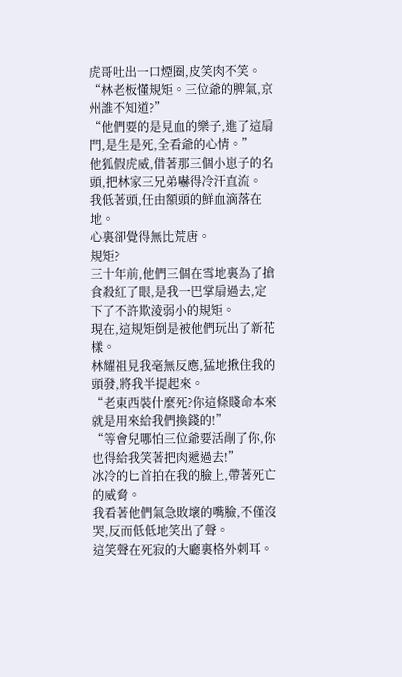虎哥吐出一口煙圈,皮笑肉不笑。
“林老板懂規矩。三位爺的脾氣,京州誰不知道?”
“他們要的是見血的樂子,進了這扇門,是生是死,全看爺的心情。”
他狐假虎威,借著那三個小崽子的名頭,把林家三兄弟嚇得冷汗直流。
我低著頭,任由額頭的鮮血滴落在地。
心裏卻覺得無比荒唐。
規矩?
三十年前,他們三個在雪地裏為了搶食殺紅了眼,是我一巴掌扇過去,定下了不許欺淩弱小的規矩。
現在,這規矩倒是被他們玩出了新花樣。
林耀祖見我毫無反應,猛地揪住我的頭發,將我半提起來。
“老東西裝什麼死?你這條賤命本來就是用來給我們換錢的!”
“等會兒哪怕三位爺要活剮了你,你也得給我笑著把肉遞過去!”
冰冷的匕首拍在我的臉上,帶著死亡的威脅。
我看著他們氣急敗壞的嘴臉,不僅沒哭,反而低低地笑出了聲。
這笑聲在死寂的大廳裏格外刺耳。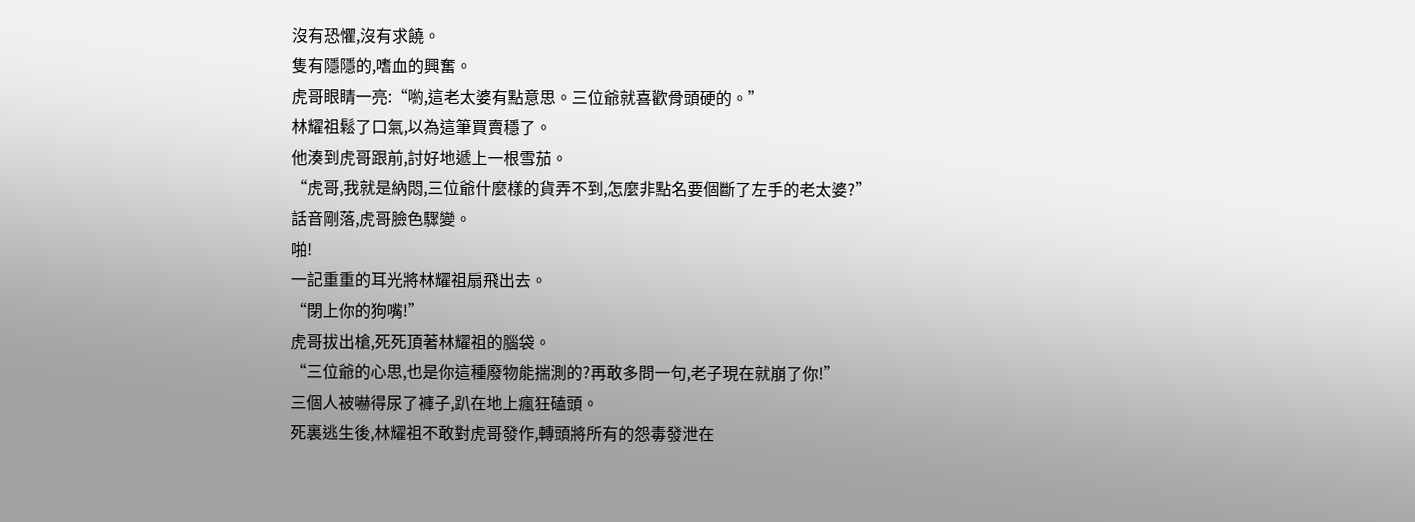沒有恐懼,沒有求饒。
隻有隱隱的,嗜血的興奮。
虎哥眼睛一亮:“喲,這老太婆有點意思。三位爺就喜歡骨頭硬的。”
林耀祖鬆了口氣,以為這筆買賣穩了。
他湊到虎哥跟前,討好地遞上一根雪茄。
“虎哥,我就是納悶,三位爺什麼樣的貨弄不到,怎麼非點名要個斷了左手的老太婆?”
話音剛落,虎哥臉色驟變。
啪!
一記重重的耳光將林耀祖扇飛出去。
“閉上你的狗嘴!”
虎哥拔出槍,死死頂著林耀祖的腦袋。
“三位爺的心思,也是你這種廢物能揣測的?再敢多問一句,老子現在就崩了你!”
三個人被嚇得尿了褲子,趴在地上瘋狂磕頭。
死裏逃生後,林耀祖不敢對虎哥發作,轉頭將所有的怨毒發泄在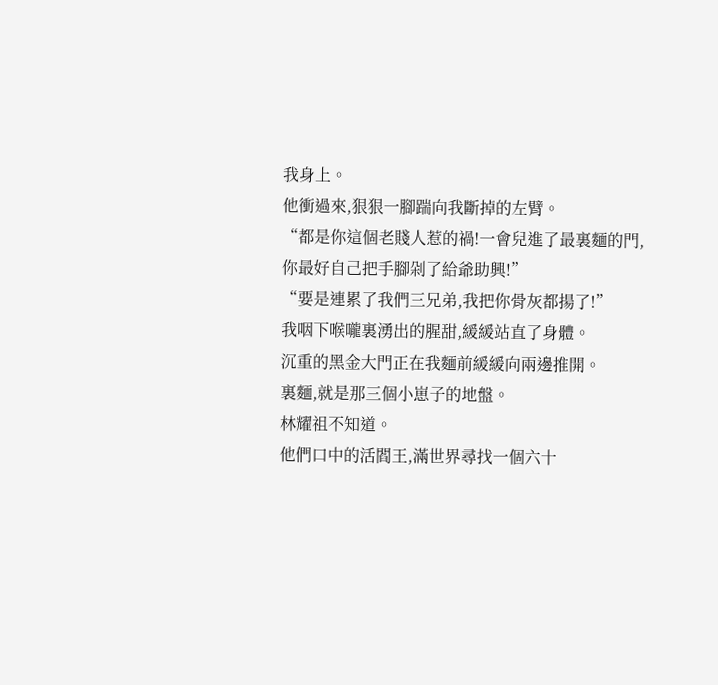我身上。
他衝過來,狠狠一腳踹向我斷掉的左臂。
“都是你這個老賤人惹的禍!一會兒進了最裏麵的門,你最好自己把手腳剁了給爺助興!”
“要是連累了我們三兄弟,我把你骨灰都揚了!”
我咽下喉嚨裏湧出的腥甜,緩緩站直了身體。
沉重的黑金大門正在我麵前緩緩向兩邊推開。
裏麵,就是那三個小崽子的地盤。
林耀祖不知道。
他們口中的活閻王,滿世界尋找一個六十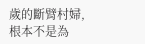歲的斷臂村婦,根本不是為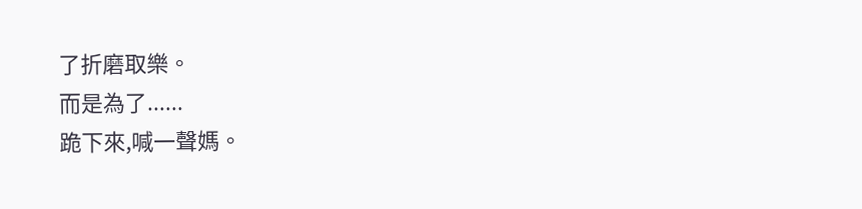了折磨取樂。
而是為了......
跪下來,喊一聲媽。